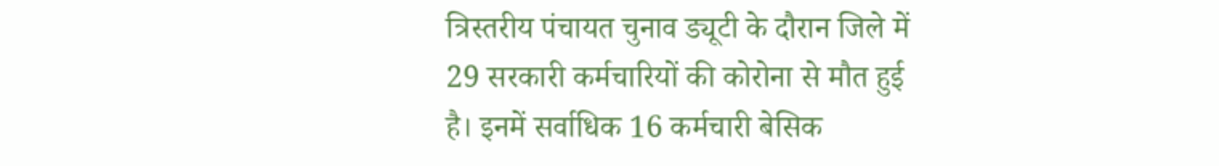त्रिस्तरीय पंचायत चुनाव ड्यूटी के दौरान जिले में 29 सरकारी कर्मचारियों की कोरोना से मौत हुई है। इनमें सर्वाधिक 16 कर्मचारी बेसिक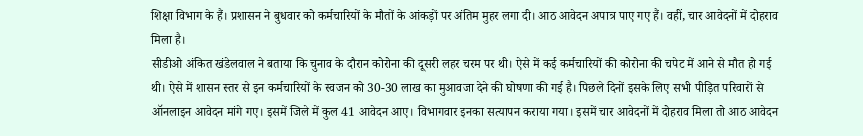शिक्षा विभाग के हैं। प्रशासन ने बुधवार को कर्मचारियों के मौतों के आंकड़ों पर अंतिम मुहर लगा दी। आठ आवेदन अपात्र पाए गए हैं। वहीं, चार आवेदनों में दोहराव मिला है।
सीडीओ अंकित खंडेलवाल ने बताया कि चुनाव के दौरान कोरोना की दूसरी लहर चरम पर थी। ऐसे में कई कर्मचारियों की कोरोना की चपेट में आने से मौत हो गई थी। ऐसे में शासन स्तर से इन कर्मचारियों के स्वजन को 30-30 लाख का मुआवजा देने की घोषणा की गई है। पिछले दिनों इसके लिए सभी पीड़ित परिवारों से ऑनलाइन आवेदन मांगे गए। इसमें जिले में कुल 41 आवेदन आए। विभागवार इनका सत्यापन कराया गया। इसमें चार आवेदनों में दोहराव मिला तो आठ आवेदन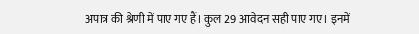अपात्र की श्रेणी में पाए गए हैं। कुल 29 आवेदन सही पाए गए। इनमें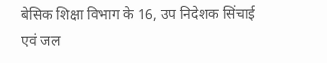बेसिक शिक्षा विभाग के 16, उप निदेशक सिंचाई एवं जल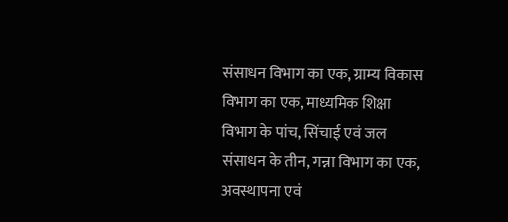संसाधन विभाग का एक, ग्राम्य विकास विभाग का एक, माध्यमिक शिक्षा विभाग के पांच, सिंचाई एवं जल संसाधन के तीन, गन्ना विभाग का एक, अवस्थापना एवं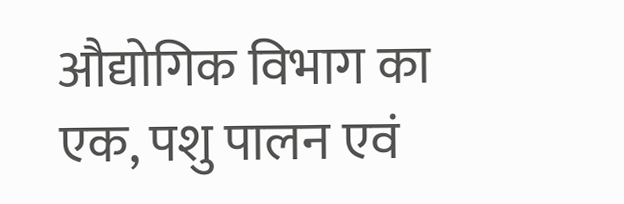औद्योगिक विभाग का एक, पशु पालन एवं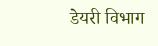डेयरी विभाग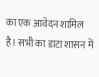का एक आवेदन शामिल है। सभी का डाटा शासन में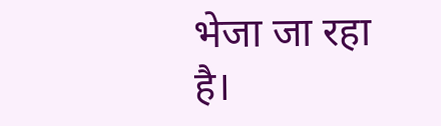भेजा जा रहा है।